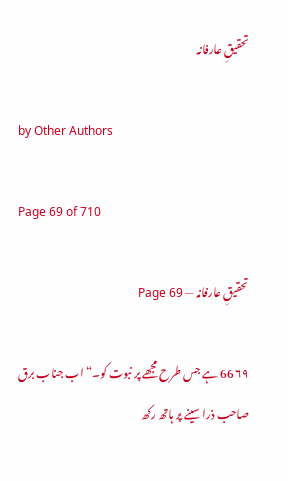تحقیقِ عارفانہ

by Other Authors

Page 69 of 710

تحقیقِ عارفانہ — Page 69

۶۹ 66 ہے جس طرح مجھے پر نبوت کو۔“ اب جناب برق صاحب ذرا سینے پر ہاتھ رکھ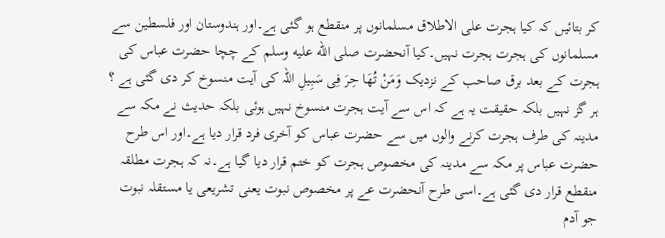کر بتائیں کہ کیا ہجرت علی الاطلاق مسلمانوں پر منقطع ہو گئی ہے۔اور ہندوستان اور فلسطین سے مسلمانوں کی ہجرت ہجرت نہیں۔کیا آنحضرت صلى الله عليه وسلم کے چچا حضرت عباس کی ہجرت کے بعد برق صاحب کے نزدیک وَمَنْ تُهَا حِرَ فِی سَبِیلِ اللہ کی آیت منسوخ کر دی گئی ہے ؟ ہر گز نہیں بلکہ حقیقت یہ ہے کہ اس سے آیت ہجرت منسوخ نہیں ہوئی بلکہ حدیث نے مکہ سے مدینہ کی طرف ہجرت کرنے والوں میں سے حضرت عباس کو آخری فرد قرار دیا ہے۔اور اس طرح حضرت عباس پر مکہ سے مدینہ کی مخصوص ہجرت کو ختم قرار دیا گیا ہے۔نہ کہ ہجرت مطلقہ منقطع قرار دی گئی ہے۔اسی طرح آنحضرت عے پر مخصوص نبوت یعنی تشریعی یا مستقلہ نبوت جو آدم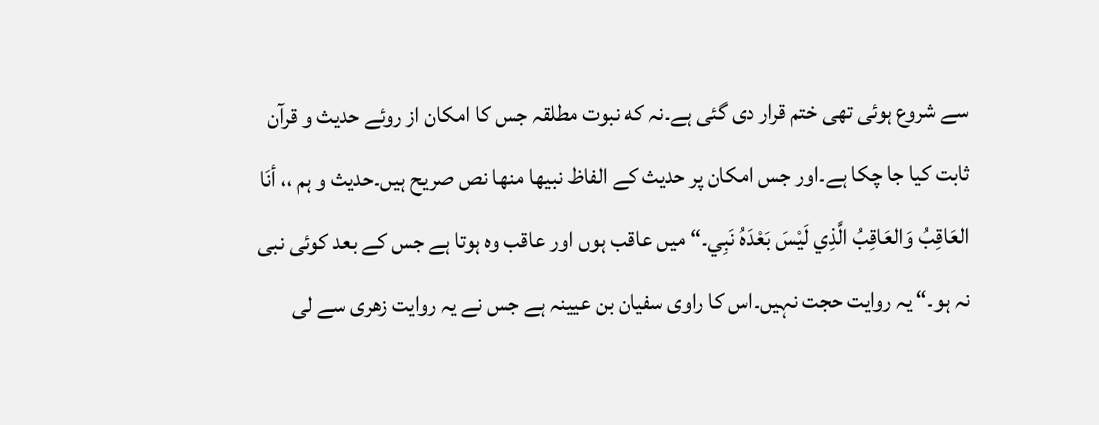سے شروع ہوئی تھی ختم قرار دی گئی ہے۔نہ که نبوت مطلقہ جس کا امکان از روئے حدیث و قرآن ثابت کیا جا چکا ہے۔اور جس امکان پر حدیث کے الفاظ نبيها منها نص صریح ہیں۔حدیث و ہم ،، أنَا العَاقِبُ وَالعَاقِبُ الَّذِي لَيْسَ بَعْدَهُ نَبِي۔“ میں عاقب ہوں اور عاقب وہ ہوتا ہے جس کے بعد کوئی نبی نہ ہو۔“ یہ روایت حجت نہیں۔اس کا راوی سفیان بن عیینہ ہے جس نے یہ روایت زھری سے لی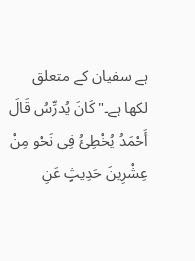ہے سفیان کے متعلق لکھا ہے۔"كَانَ يُدرِّسُ قَالَ أَحْمَدُ يُخْطِئُ فِى نَحْو مِنْ عِشْرِينَ حَدِيثٍ عَنِ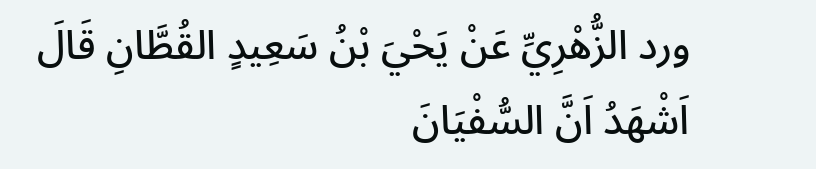ورد الزُّهْرِيِّ عَنْ يَحْيَ بْنُ سَعِيدٍ القُطَّانِ قَالَ اَشْهَدُ اَنَّ السُّفْيَانَ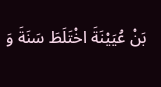بَنْ عُيَيْنَةَ اخْتَلَطَ سَنَةَ وَ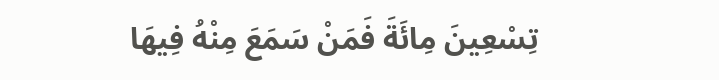تِسْعِينَ مِائَةَ فَمَنْ سَمَعَ مِنْهُ فِيهَا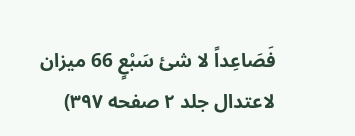فَصَاعِداً لا شئ سَبْعٍ 66 میزان لاعتدال جلد ۲ صفحه ۳۹۷)